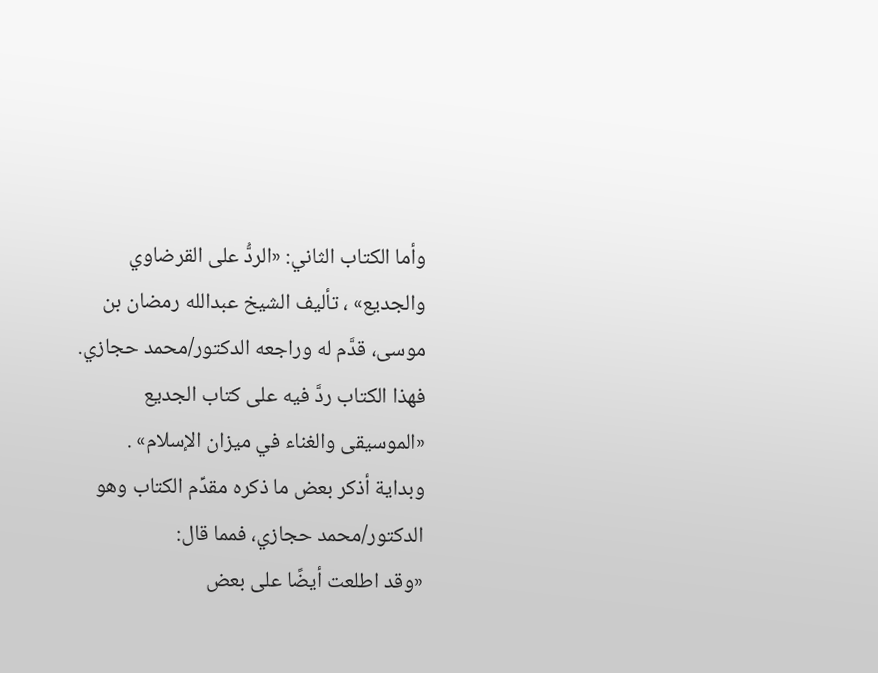وأما الكتاب الثاني: «الردُّ على القرضاوي والجديع» ، تأليف الشيخ عبدالله رمضان بن موسى، قدَّم له وراجعه الدكتور/محمد حجازي.
فهذا الكتاب ردَّ فيه على كتاب الجديع «الموسيقى والغناء في ميزان الإسلام» .
وبداية أذكر بعض ما ذكره مقدِّم الكتاب وهو الدكتور/محمد حجازي، فمما قال:
«وقد اطلعت أيضًا على بعض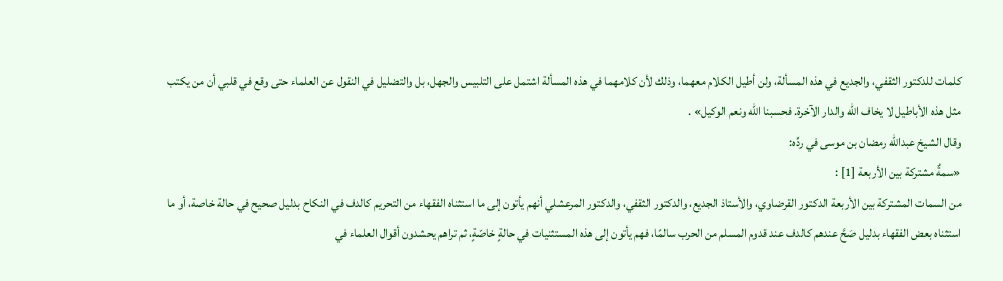كلمات للدكتور الثقفي، والجديع في هذه المسألة، ولن أطيل الكلام معهما، وذلك لأن كلامهما في هذه المسألة اشتمل على التلبيس والجهل، بل والتضليل في النقول عن العلماء حتى وقع في قلبي أن من يكتب مثل هذه الأباطيل لا يخاف الله والدار الآخرة. فحسبنا الله ونعم الوكيل» .
وقال الشيخ عبدالله رمضان بن موسى في ردِّه:
«سمةٌ مشتركة بين الأربعة [1] :
من السمات المشتركة بين الأربعة الدكتور القرضاوي، والأستاذ الجديع، والدكتور الثقفي، والدكتور المرعشلي أنهم يأتون إلى ما استثناه الفقهاء من التحريم كالدف في النكاح بدليل صحيح في حالة خاصة، أو ما استثناه بعض الفقهاء بدليل صَحَّ عندهم كالدف عند قدوم المسلم من الحرب سالمًا، فهم يأتون إلى هذه المستثنيات في حالةٍ خاصّةٍ، ثم تراهم يحشدون أقوال العلماء في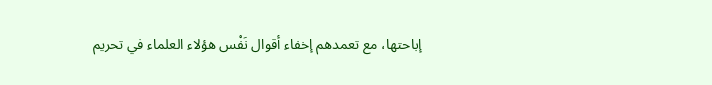إباحتها، مع تعمدهم إخفاء أقوال نَفْس هؤلاء العلماء في تحريم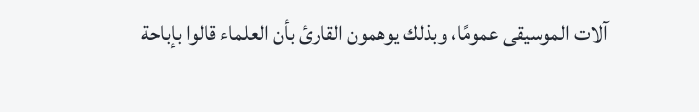آلات الموسيقى عمومًا، وبذلك يوهمون القارئ بأن العلماء قالوا بإباحة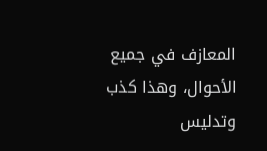المعازف في جميع الأحوال، وهذا كذب وتدليس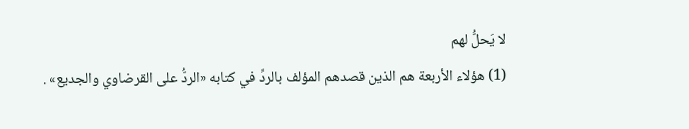لا يَحلُّ لهم
(1) هؤلاء الأربعة هم الذين قصدهم المؤلف بالردِّ في كتابه «الردُّ على القرضاوي والجديع» .